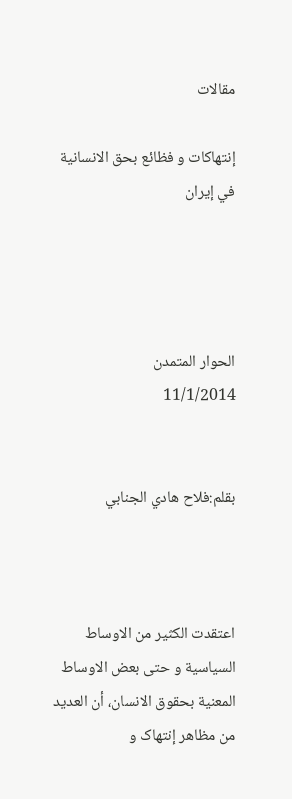مقالات

إنتهاکات و فظائع بحق الانسانية في إيران




الحوار المتمدن
11/1/2014


بقلم:فلاح هادي الجنابي



اعتقدت الکثير من الاوساط السياسية و حتی بعض الاوساط المعنية بحقوق الانسان، أن العديد من مظاهر إنتهاک و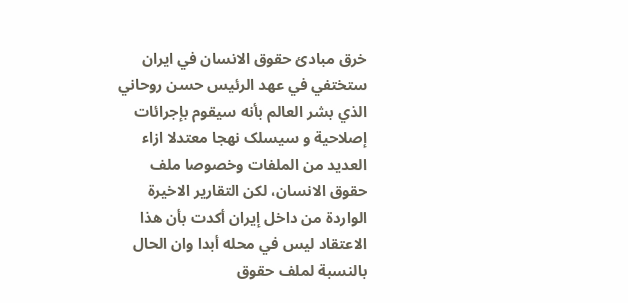خرق مبادئ حقوق الانسان في ايران ستختفي في عهد الرئيس حسن روحاني الذي بشر العالم بأنه سيقوم بإجرائات إصلاحية و سيسلک نهجا معتدلا ازاء العديد من الملفات وخصوصا ملف حقوق الانسان، لکن التقارير الاخيرة الواردة من داخل إيران أکدت بأن هذا الاعتقاد ليس في محله أبدا وان الحال بالنسبة لملف حقوق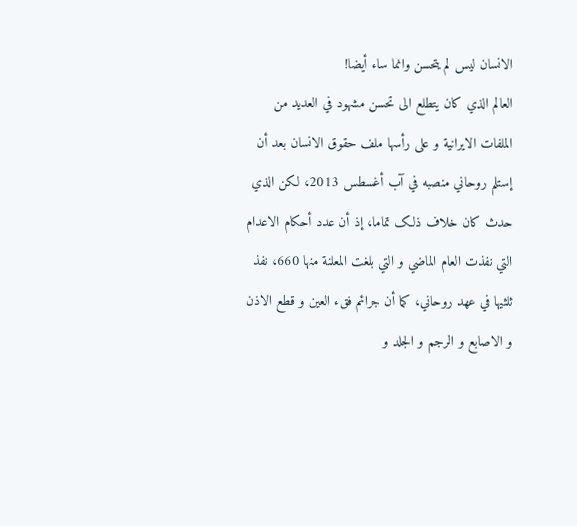الانسان ليس لم يتحسن وانما ساء أيضا!
العالم الذي کان يتطلع الی تحسن مشهود في العديد من الملفات الايرانية و علی رأسها ملف حقوق الانسان بعد أن إستلم روحاني منصبه في آب أغسطس 2013، لکن الذي حدث کان خلاف ذلک تماما، إذ أن عدد أحکام الاعدام التي نفذت العام الماضي و التي بلغت المعلنة منها 660، نفذ ثلثيها في عهد روحاني، کما أن جرائم فقء العين و قطع الاذن و الاصابع و الرجم و الجلد و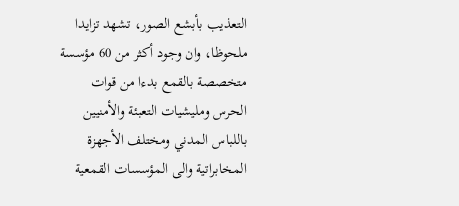التعذيب بأبشع الصور، تشهد تزايدا ملحوظا، وان وجود أکثر من 60 مؤسسة متخصصة بالقمع بدءا من قوات الحرس ومليشيات التعبئة والأمنيين باللباس المدني ومختلف الأجهزة المخابراتية والی المؤسسات القمعية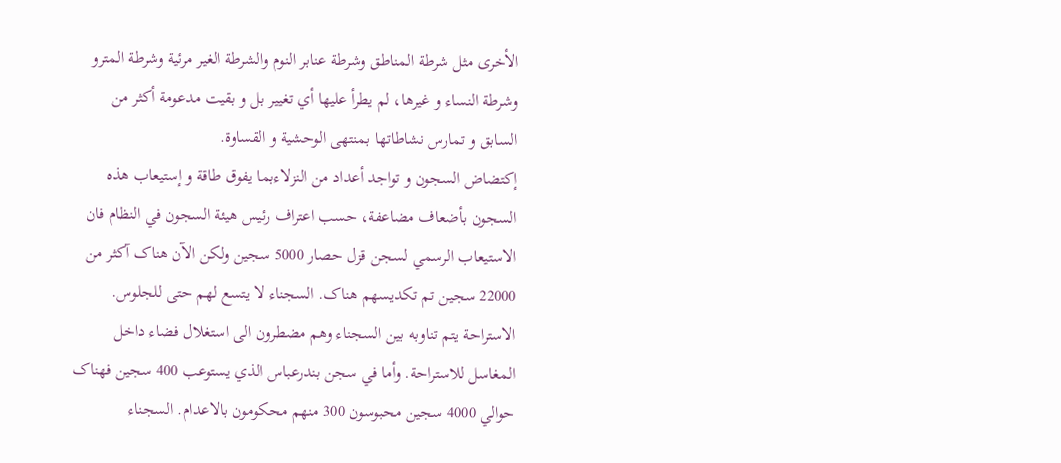الأخری مثل شرطة المناطق وشرطة عنابر النوم والشرطة الغير مرئية وشرطة المترو وشرطة النساء و غيرها، لم يطرأ عليها أي تغيير بل و بقيت مدعومة أکثر من السابق و تمارس نشاطاتها بمنتهی الوحشية و القساوة.
إکتضاض السجون و تواجد أعداد من النزلاءبما يفوق طاقة و إستيعاب هذه السجون بأضعاف مضاعفة، حسب اعتراف رئيس هيئة السجون في النظام فان الاستيعاب الرسمي لسجن قزل حصار 5000 سجين ولکن الآن هناک آکثر من 22000 سجين تم تکديسهم هناک. السجناء لا يتسع لهم حتی للجلوس. الاستراحة يتم تناوبه بين السجناء وهم مضطرون الی استغلال فضاء داخل المغاسل للاستراحة. وأما في سجن بندرعباس الذي يستوعب 400 سجين فهناک حوالي 4000 سجين محبوسون 300 منهم محکومون بالاعدام. السجناء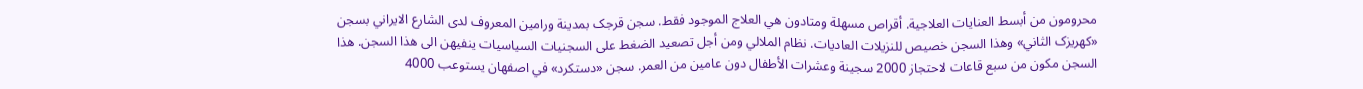محرومون من أبسط العنايات العلاجية. أقراص مسهلة ومتادون هي العلاج الموجود فقط. سجن قرجک بمدينة ورامين المعروف لدی الشارع الايراني بسجن «کهريزک الثاني» وهذا السجن خصيص للنزيلات العاديات. نظام الملالي ومن أجل تصعيد الضغط علی السجنيات السياسيات ينفيهن الی هذا السجن. هذا السجن مکون من سبع قاعات لاحتجاز 2000 سجينة وعشرات الأطفال دون عامين من العمر. سجن «دستکرد» في اصفهان يستوعب 4000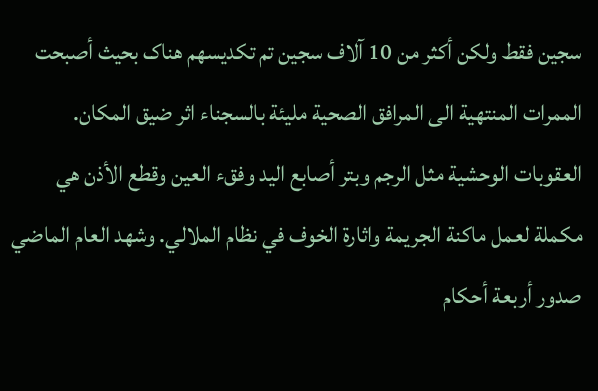سجين فقط ولکن أکثر من 10 آلاف سجين تم تکديسهم هناک بحيث أصبحت الممرات المنتهية الی المرافق الصحية مليئة بالسجناء اثر ضيق المکان.
العقوبات الوحشية مثل الرجم وبتر أصابع اليد وفقء العين وقطع الأذن هي مکملة لعمل ماکنة الجريمة واثارة الخوف في نظام الملالي. وشهد العام الماضي صدور أربعة أحکام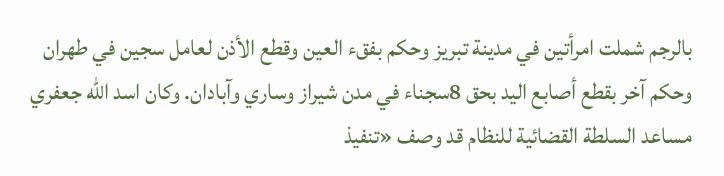بالرجم شملت امرأتين في مدينة تبريز وحکم بفقء العين وقطع الأذن لعامل سجين في طهران وحکم آخر بقطع أصابع اليد بحق 8سجناء في مدن شيراز وساري وآبادان. وکان اسد الله جعفري مساعد السلطة القضائية للنظام قد وصف «تنفيذ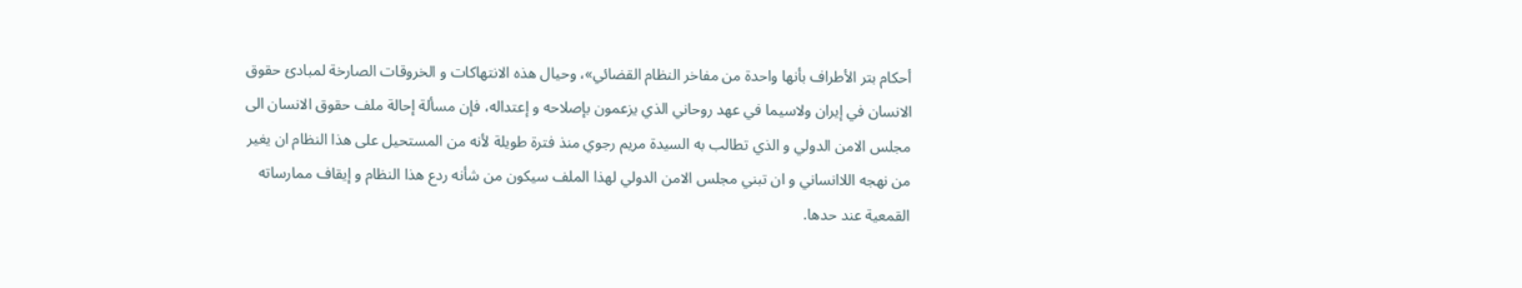أحکام بتر الأطراف بأنها واحدة من مفاخر النظام القضائي»، وحيال هذه الانتهاکات و الخروقات الصارخة لمبادئ حقوق الانسان في إيران ولاسيما في عهد روحاني الذي يزعمون بإصلاحه و إعتداله، فإن مسألة إحالة ملف حقوق الانسان الی مجلس الامن الدولي و الذي تطالب به السيدة مريم رجوي منذ فترة طويلة لأنه من المستحيل علی هذا النظام ان يغير من نهجه اللاانساني و ان تبني مجلس الامن الدولي لهذا الملف سيکون من شأنه ردع هذا النظام و إيقاف ممارساته القمعية عند حدها.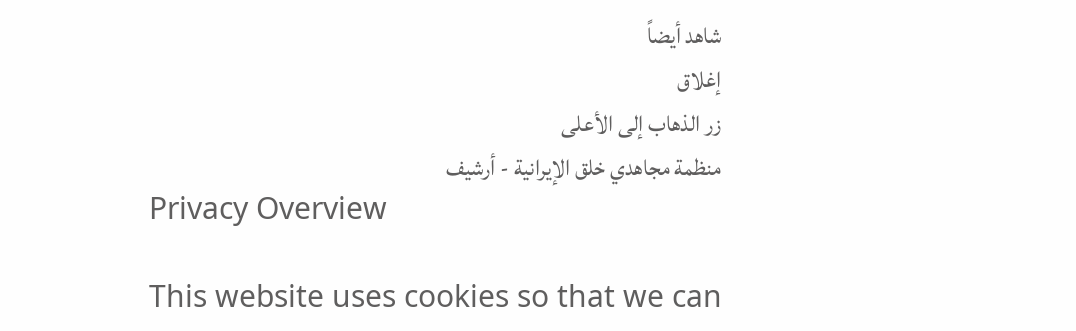شاهد أيضاً
إغلاق
زر الذهاب إلى الأعلى
منظمة مجاهدي خلق الإيرانية - أرشیف
Privacy Overview

This website uses cookies so that we can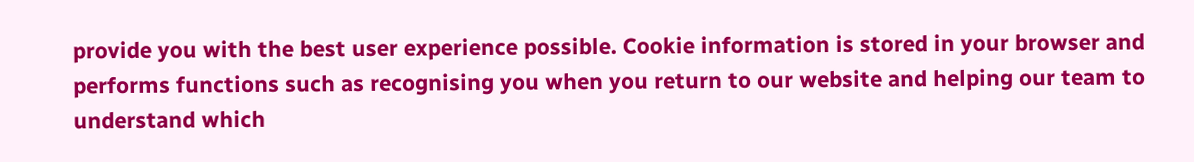provide you with the best user experience possible. Cookie information is stored in your browser and performs functions such as recognising you when you return to our website and helping our team to understand which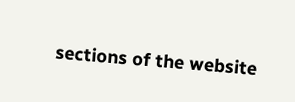sections of the website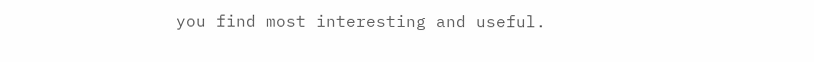you find most interesting and useful.